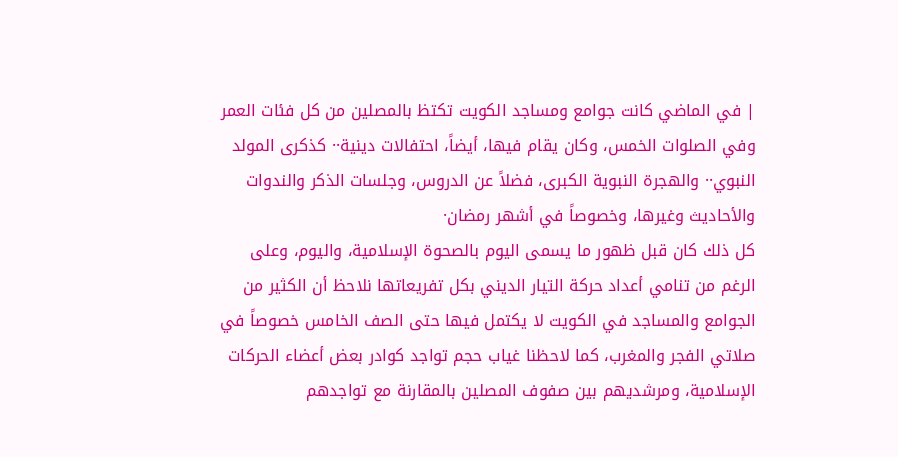| في الماضي كانت جوامع ومساجد الكويت تكتظ بالمصلين من كل فئات العمر وفي الصلوات الخمس، وكان يقام فيها، أيضاً، احتفالات دينية·· كذكرى المولد النبوي·· والهجرة النبوية الكبرى، فضلاً عن الدروس، وجلسات الذكر والندوات والأحاديث وغيرها، وخصوصاً في أشهر رمضان·
كل ذلك كان قبل ظهور ما يسمى اليوم بالصحوة الإسلامية، واليوم، وعلى الرغم من تنامي أعداد حركة التيار الديني بكل تفريعاتها نلاحظ أن الكثير من الجوامع والمساجد في الكويت لا يكتمل فيها حتى الصف الخامس خصوصاً في صلاتي الفجر والمغرب، كما لاحظنا غياب حجم تواجد كوادر بعض أعضاء الحركات الإسلامية، ومرشديهم بين صفوف المصلين بالمقارنة مع تواجدهم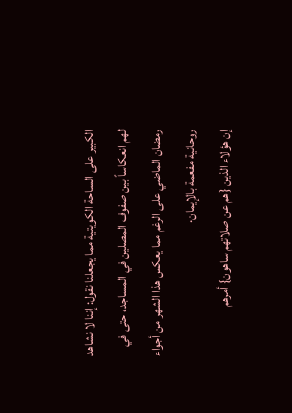الكبير على الساحة الكويتية مما يجعلنا نقول: إننا لا نشاهد لهم انعكاساً بين صفوف المصلين في المساجد، حتى في رمضان الماضي على الرغم مما يعكس هذا الشهر من أجواء روحانية مفعمة بالإيمان·
إن هؤلاء الذين {هم عن صلاتهم ساهون} أمرهم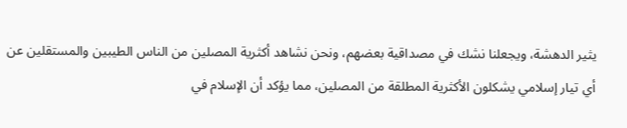يثير الدهشة، ويجعلنا نشك في مصداقية بعضهم، ونحن نشاهد أكثرية المصلين من الناس الطيبين والمستقلين عن أي تيار إسلامي يشكلون الأكثرية المطلقة من المصلين، مما يؤكد أن الإسلام في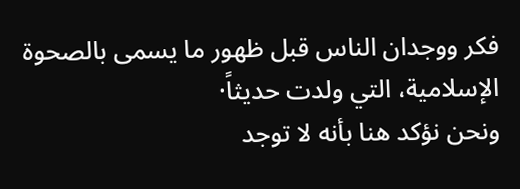فكر ووجدان الناس قبل ظهور ما يسمى بالصحوة الإسلامية، التي ولدت حديثاً·
ونحن نؤكد هنا بأنه لا توجد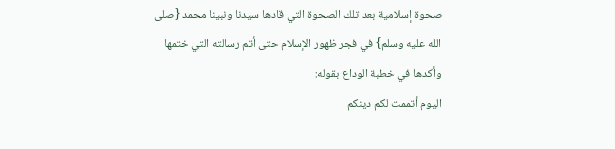صحوة إسلامية بعد تلك الصحوة التي قادها سيدنا ونبينا محمد {صلى الله عليه وسلم} في فجر ظهور الإسلام حتى أتم رسالته التي ختمها وأكدها في خطبة الوداع بقوله:
اليوم أتممت لكم دينكم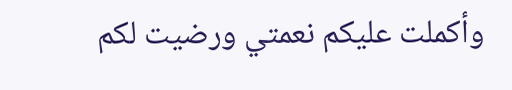وأكملت عليكم نعمتي ورضيت لكم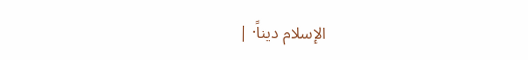الإسلام ديناً· |